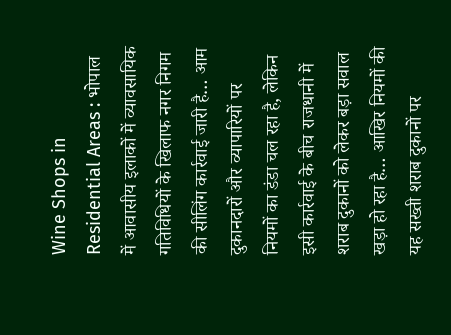Wine Shops in Residential Areas : भोपाल में आवासीय इलाकों में व्यावसायिक गतिविधियों के खिलाफ नगर निगम की सीलिंग कार्रवाई जारी है… आम दुकानदारों और व्यापारियों पर नियमों का डंडा चल रहा है, लेकिन इसी कार्रवाई के बीच राजधानी में शराब दुकानों को लेकर बड़ा सवाल खड़ा हो रहा है… आखिर नियमों की यह सख्ती शराब दुकानों पर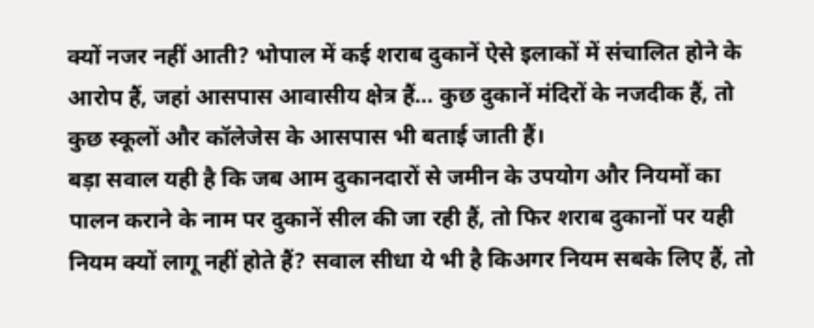क्यों नजर नहीं आती? भोपाल में कई शराब दुकानें ऐसे इलाकों में संचालित होने के आरोप हैं, जहां आसपास आवासीय क्षेत्र हैं… कुछ दुकानें मंदिरों के नजदीक हैं, तो कुछ स्कूलों और कॉलेजेस के आसपास भी बताई जाती हैं।
बड़ा सवाल यही है कि जब आम दुकानदारों से जमीन के उपयोग और नियमों का पालन कराने के नाम पर दुकानें सील की जा रही हैं, तो फिर शराब दुकानों पर यही नियम क्यों लागू नहीं होते हैं? सवाल सीधा ये भी है किअगर नियम सबके लिए हैं, तो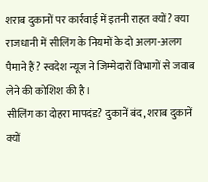शराब दुकानों पर कार्रवाई में इतनी राहत क्यों? क्या राजधानी में सीलिंग के नियमों के दो अलग-अलग पैमाने हैं? स्वदेश न्यूज ने जिम्मेदारों विभागों से जवाब लेने की कोशिश की है।
सीलिंग का दोहरा मापदंड? दुकानें बंद, शराब दुकानें क्यों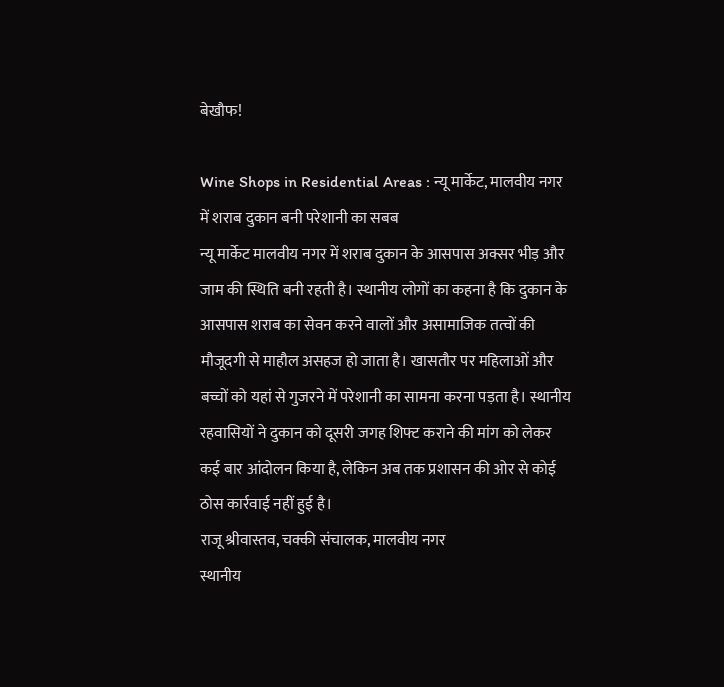बेखौफ!

Wine Shops in Residential Areas : न्यू मार्केट, मालवीय नगर में शराब दुकान बनी परेशानी का सबब
न्यू मार्केट मालवीय नगर में शराब दुकान के आसपास अक्सर भीड़ और जाम की स्थिति बनी रहती है। स्थानीय लोगों का कहना है कि दुकान के आसपास शराब का सेवन करने वालों और असामाजिक तत्वों की मौजूदगी से माहौल असहज हो जाता है। खासतौर पर महिलाओं और बच्चों को यहां से गुजरने में परेशानी का सामना करना पड़ता है। स्थानीय रहवासियों ने दुकान को दूसरी जगह शिफ्ट कराने की मांग को लेकर कई बार आंदोलन किया है, लेकिन अब तक प्रशासन की ओर से कोई ठोस कार्रवाई नहीं हुई है।
राजू श्रीवास्तव, चक्की संचालक, मालवीय नगर
स्थानीय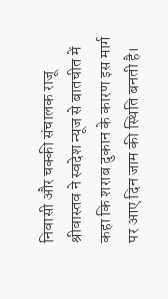निवासी और चक्की संचालक राजू श्रीवास्तव ने स्वदेश न्यूज से बातचीत में कहा कि शराब दुकान के कारण इस मार्ग पर आए दिन जाम की स्थिति बनती है।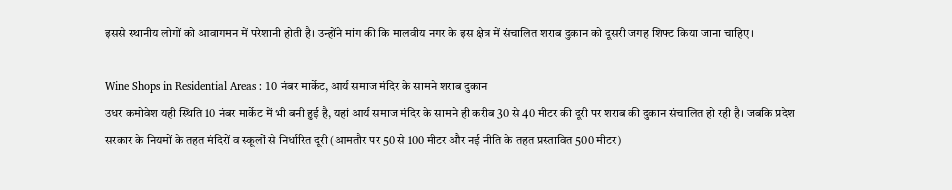इससे स्थानीय लोगों को आवागमन में परेशानी होती है। उन्होंने मांग की कि मालवीय नगर के इस क्षेत्र में संचालित शराब दुकान को दूसरी जगह शिफ्ट किया जाना चाहिए।

Wine Shops in Residential Areas : 10 नंबर मार्केट, आर्य समाज मंदिर के सामने शराब दुकान
उधर कमोवेश यही स्थिति 10 नंबर मार्केट में भी बनी हुई है, यहां आर्य समाज मंदिर के सामने ही करीब 30 से 40 मीटर की दूरी पर शराब की दुकान संचालित हो रही है। जबकि प्रदेश सरकार के नियमों के तहत मंदिरों व स्कूलों से निर्धारित दूरी (आमतौर पर 50 से 100 मीटर और नई नीति के तहत प्रस्तावित 500 मीटर)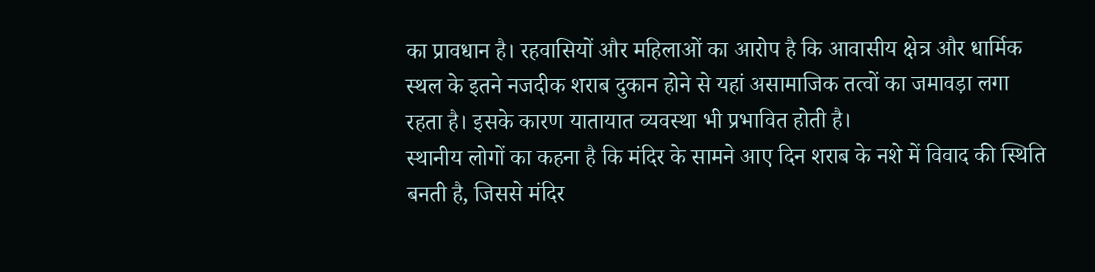का प्रावधान है। रहवासियों और महिलाओं का आरोप है कि आवासीय क्षेत्र और धार्मिक स्थल के इतने नजदीक शराब दुकान होने से यहां असामाजिक तत्वों का जमावड़ा लगा रहता है। इसके कारण यातायात व्यवस्था भी प्रभावित होती है।
स्थानीय लोगों का कहना है कि मंदिर के सामने आए दिन शराब के नशे में विवाद की स्थिति बनती है, जिससे मंदिर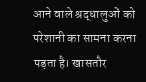आने वाले श्रद्धालुओं को परेशानी का सामना करना पड़ता है। खासतौर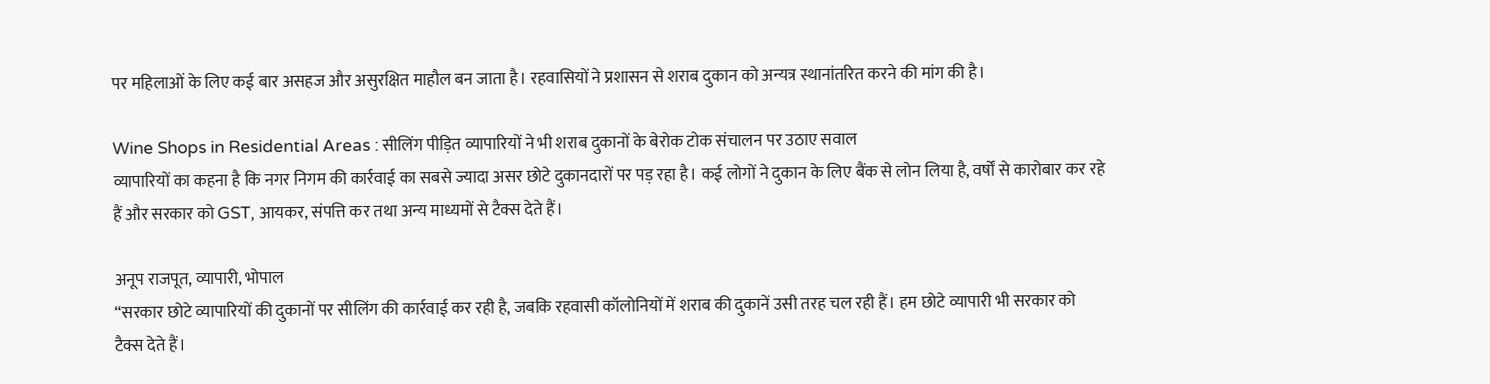पर महिलाओं के लिए कई बार असहज और असुरक्षित माहौल बन जाता है। रहवासियों ने प्रशासन से शराब दुकान को अन्यत्र स्थानांतरित करने की मांग की है।

Wine Shops in Residential Areas : सीलिंग पीड़ित व्यापारियों ने भी शराब दुकानों के बेरोक टोक संचालन पर उठाए सवाल
व्यापारियों का कहना है कि नगर निगम की कार्रवाई का सबसे ज्यादा असर छोटे दुकानदारों पर पड़ रहा है। कई लोगों ने दुकान के लिए बैंक से लोन लिया है, वर्षों से कारोबार कर रहे हैं और सरकार को GST, आयकर, संपत्ति कर तथा अन्य माध्यमों से टैक्स देते हैं।

अनूप राजपूत, व्यापारी, भोपाल
“सरकार छोटे व्यापारियों की दुकानों पर सीलिंग की कार्रवाई कर रही है, जबकि रहवासी कॉलोनियों में शराब की दुकानें उसी तरह चल रही हैं। हम छोटे व्यापारी भी सरकार को टैक्स देते हैं।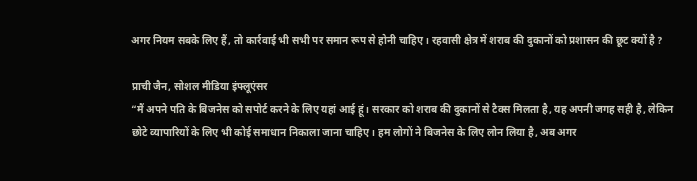अगर नियम सबके लिए हैं, तो कार्रवाई भी सभी पर समान रूप से होनी चाहिए। रहवासी क्षेत्र में शराब की दुकानों को प्रशासन की छूट क्यों है ?

प्राची जैन, सोशल मीडिया इंफ्लूएंसर
“मैं अपने पति के बिजनेस को सपोर्ट करने के लिए यहां आई हूं। सरकार को शराब की दुकानों से टैक्स मिलता है, यह अपनी जगह सही है, लेकिन छोटे व्यापारियों के लिए भी कोई समाधान निकाला जाना चाहिए। हम लोगों ने बिजनेस के लिए लोन लिया है, अब अगर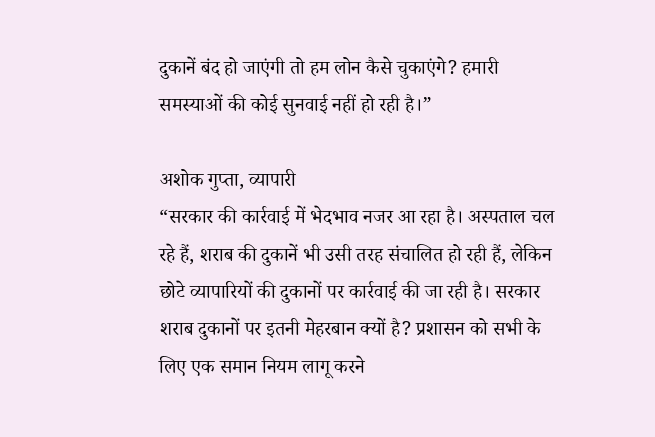दुकानें बंद हो जाएंगी तो हम लोन कैसे चुकाएंगे? हमारी समस्याओं की कोई सुनवाई नहीं हो रही है।”

अशोक गुप्ता, व्यापारी
“सरकार की कार्रवाई में भेदभाव नजर आ रहा है। अस्पताल चल रहे हैं, शराब की दुकानें भी उसी तरह संचालित हो रही हैं, लेकिन छोटे व्यापारियों की दुकानों पर कार्रवाई की जा रही है। सरकार शराब दुकानों पर इतनी मेहरबान क्यों है? प्रशासन को सभी के लिए एक समान नियम लागू करने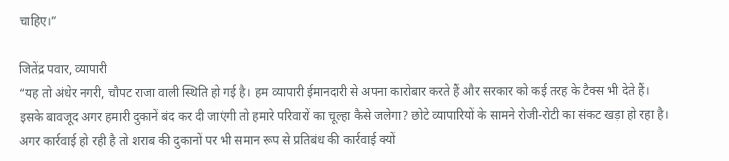चाहिए।”

जितेंद्र पवार, व्यापारी
“यह तो अंधेर नगरी, चौपट राजा वाली स्थिति हो गई है। हम व्यापारी ईमानदारी से अपना कारोबार करते हैं और सरकार को कई तरह के टैक्स भी देते हैं। इसके बावजूद अगर हमारी दुकानें बंद कर दी जाएंगी तो हमारे परिवारों का चूल्हा कैसे जलेगा? छोटे व्यापारियों के सामने रोजी-रोटी का संकट खड़ा हो रहा है। अगर कार्रवाई हो रही है तो शराब की दुकानों पर भी समान रूप से प्रतिबंध की कार्रवाई क्यों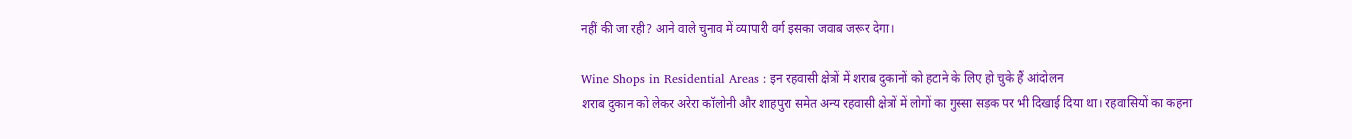नहीं की जा रही? आने वाले चुनाव में व्यापारी वर्ग इसका जवाब जरूर देगा।

Wine Shops in Residential Areas : इन रहवासी क्षेत्रों में शराब दुकानों को हटाने के लिए हो चुके हैं आंदोलन
शराब दुकान को लेकर अरेरा कॉलोनी और शाहपुरा समेत अन्य रहवासी क्षेत्रों में लोगों का गुस्सा सड़क पर भी दिखाई दिया था। रहवासियों का कहना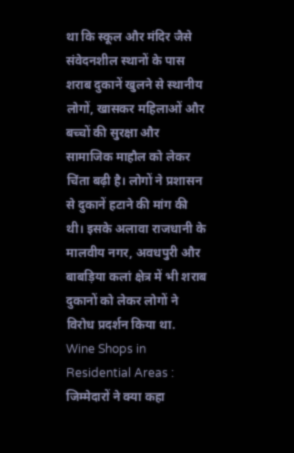था कि स्कूल और मंदिर जैसे संवेदनशील स्थानों के पास शराब दुकानें खुलने से स्थानीय लोगों, खासकर महिलाओं और बच्चों की सुरक्षा और सामाजिक माहौल को लेकर चिंता बढ़ी है। लोगों ने प्रशासन से दुकानें हटाने की मांग की थी। इसके अलावा राजधानी के मालवीय नगर, अवधपुरी और बाबड़िया कलां क्षेत्र में भी शराब दुकानों को लेकर लोगों ने विरोध प्रदर्शन किया था.
Wine Shops in Residential Areas : जिम्मेदारों ने क्या कहा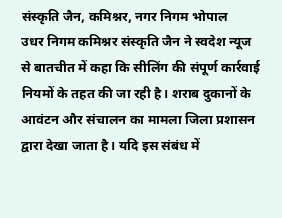संस्कृति जैन, कमिश्नर, नगर निगम भोपाल
उधर निगम कमिश्नर संस्कृति जैन ने स्वदेश न्यूज से बातचीत में कहा कि सीलिंग की संपूर्ण कार्रवाई नियमों के तहत की जा रही है। शराब दुकानों के आवंटन और संचालन का मामला जिला प्रशासन द्वारा देखा जाता है। यदि इस संबंध में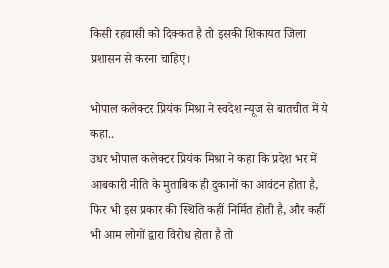किसी रहवासी को दिक्कत है तो इसकी शिकायत जिला प्रशासन से करना चाहिए।

भोपाल कलेक्टर प्रियंक मिश्रा ने स्वदेश न्यूज से बातचीत में ये कहा..
उधर भोपाल कलेक्टर प्रियंक मिश्रा ने कहा कि प्रदेश भर में आबकारी नीति के मुताबिक ही दुकानों का आवंटन होता है, फिर भी इस प्रकार की स्थिति कहीं निर्मित होती है, और कहीं भी आम लोगों द्वारा विरोध होता है तो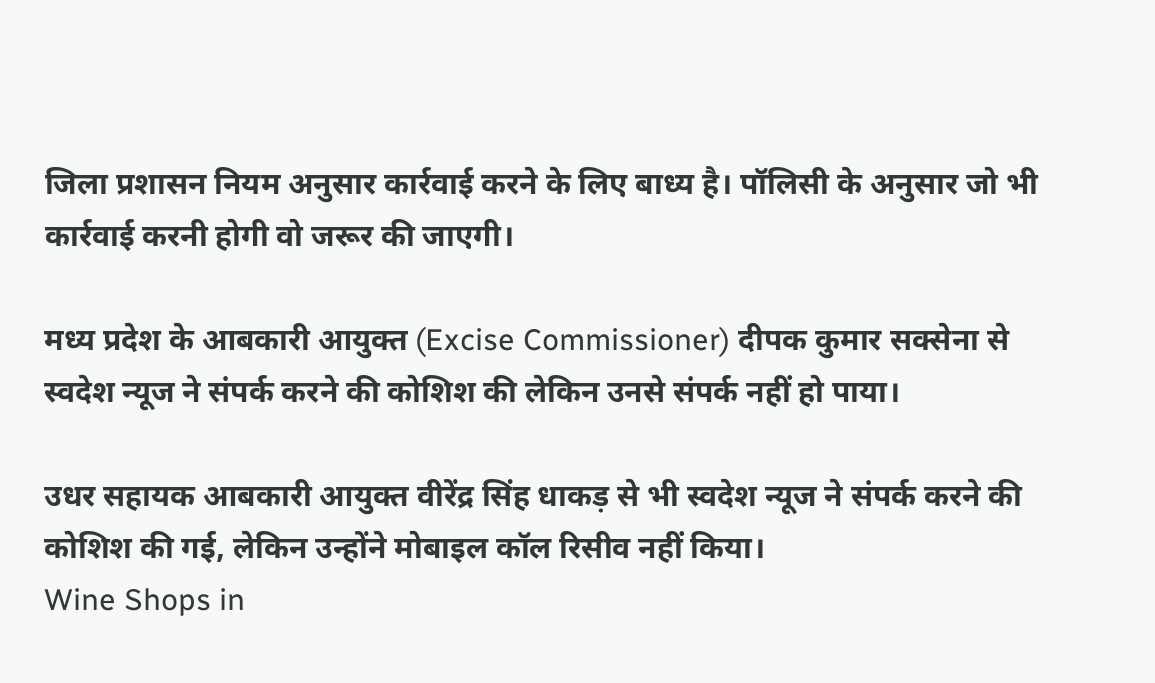जिला प्रशासन नियम अनुसार कार्रवाई करने के लिए बाध्य है। पॉलिसी के अनुसार जो भी कार्रवाई करनी होगी वो जरूर की जाएगी।

मध्य प्रदेश के आबकारी आयुक्त (Excise Commissioner) दीपक कुमार सक्सेना से स्वदेश न्यूज ने संपर्क करने की कोशिश की लेकिन उनसे संपर्क नहीं हो पाया।

उधर सहायक आबकारी आयुक्त वीरेंद्र सिंह धाकड़ से भी स्वदेश न्यूज ने संपर्क करने की कोशिश की गई, लेकिन उन्होंने मोबाइल कॉल रिसीव नहीं किया।
Wine Shops in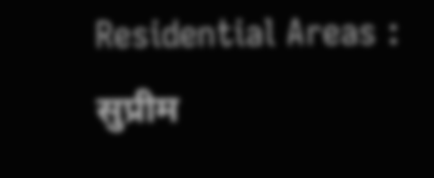Residential Areas : सुप्रीम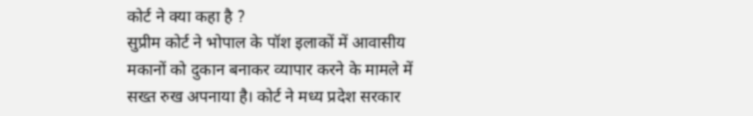कोर्ट ने क्या कहा है ?
सुप्रीम कोर्ट ने भोपाल के पॉश इलाकों में आवासीय मकानों को दुकान बनाकर व्यापार करने के मामले में सख्त रुख अपनाया है। कोर्ट ने मध्य प्रदेश सरकार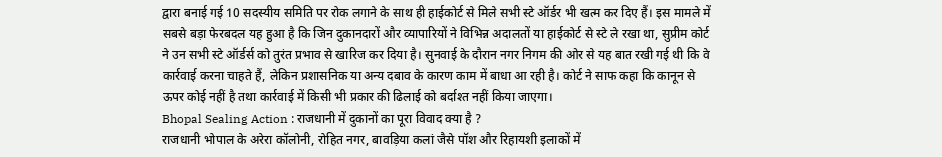द्वारा बनाई गई 10 सदस्यीय समिति पर रोक लगाने के साथ ही हाईकोर्ट से मिले सभी स्टे ऑर्डर भी खत्म कर दिए हैं। इस मामले में सबसे बड़ा फेरबदल यह हुआ है कि जिन दुकानदारों और व्यापारियों ने विभिन्न अदालतों या हाईकोर्ट से स्टे ले रखा था, सुप्रीम कोर्ट ने उन सभी स्टे ऑर्डर्स को तुरंत प्रभाव से खारिज कर दिया है। सुनवाई के दौरान नगर निगम की ओर से यह बात रखी गई थी कि वे कार्रवाई करना चाहते हैं, लेकिन प्रशासनिक या अन्य दबाव के कारण काम में बाधा आ रही है। कोर्ट ने साफ कहा कि कानून से ऊपर कोई नहीं है तथा कार्रवाई में किसी भी प्रकार की ढिलाई को बर्दाश्त नहीं किया जाएगा।
Bhopal Sealing Action : राजधानी में दुकानों का पूरा विवाद क्या है ?
राजधानी भोपाल के अरेरा कॉलोनी, रोहित नगर, बावड़िया कलां जैसे पॉश और रिहायशी इलाकों में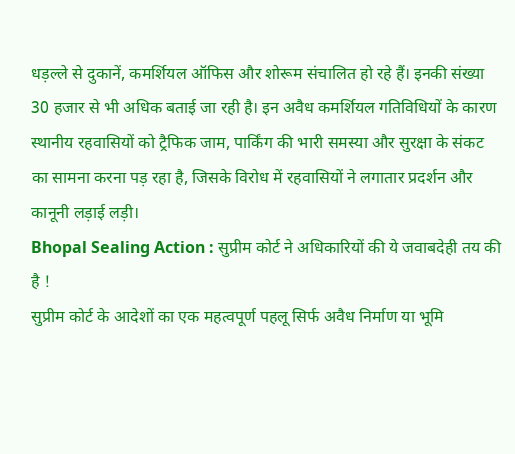धड़ल्ले से दुकानें, कमर्शियल ऑफिस और शोरूम संचालित हो रहे हैं। इनकी संख्या 30 हजार से भी अधिक बताई जा रही है। इन अवैध कमर्शियल गतिविधियों के कारण स्थानीय रहवासियों को ट्रैफिक जाम, पार्किंग की भारी समस्या और सुरक्षा के संकट का सामना करना पड़ रहा है, जिसके विरोध में रहवासियों ने लगातार प्रदर्शन और कानूनी लड़ाई लड़ी।
Bhopal Sealing Action : सुप्रीम कोर्ट ने अधिकारियों की ये जवाबदेही तय की है !
सुप्रीम कोर्ट के आदेशों का एक महत्वपूर्ण पहलू सिर्फ अवैध निर्माण या भूमि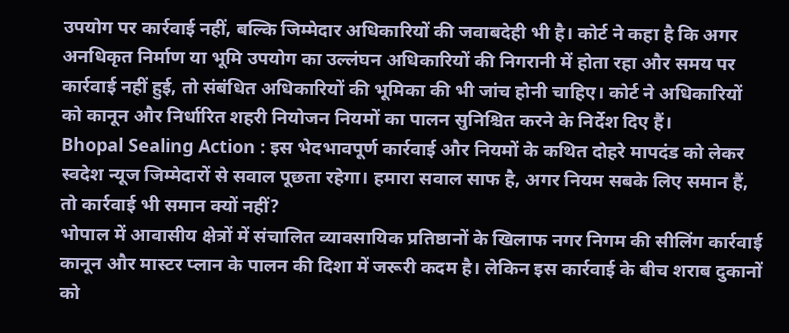उपयोग पर कार्रवाई नहीं, बल्कि जिम्मेदार अधिकारियों की जवाबदेही भी है। कोर्ट ने कहा है कि अगर अनधिकृत निर्माण या भूमि उपयोग का उल्लंघन अधिकारियों की निगरानी में होता रहा और समय पर कार्रवाई नहीं हुई, तो संबंधित अधिकारियों की भूमिका की भी जांच होनी चाहिए। कोर्ट ने अधिकारियों को कानून और निर्धारित शहरी नियोजन नियमों का पालन सुनिश्चित करने के निर्देश दिए हैं।
Bhopal Sealing Action : इस भेदभावपूर्ण कार्रवाई और नियमों के कथित दोहरे मापदंड को लेकर स्वदेश न्यूज जिम्मेदारों से सवाल पूछता रहेगा। हमारा सवाल साफ है, अगर नियम सबके लिए समान हैं, तो कार्रवाई भी समान क्यों नहीं?
भोपाल में आवासीय क्षेत्रों में संचालित व्यावसायिक प्रतिष्ठानों के खिलाफ नगर निगम की सीलिंग कार्रवाई कानून और मास्टर प्लान के पालन की दिशा में जरूरी कदम है। लेकिन इस कार्रवाई के बीच शराब दुकानों को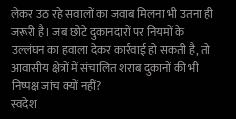लेकर उठ रहे सवालों का जवाब मिलना भी उतना ही जरूरी है। जब छोटे दुकानदारों पर नियमों के उल्लंघन का हवाला देकर कार्रवाई हो सकती है, तो आवासीय क्षेत्रों में संचालित शराब दुकानों की भी निष्पक्ष जांच क्यों नहीं?
स्वदेश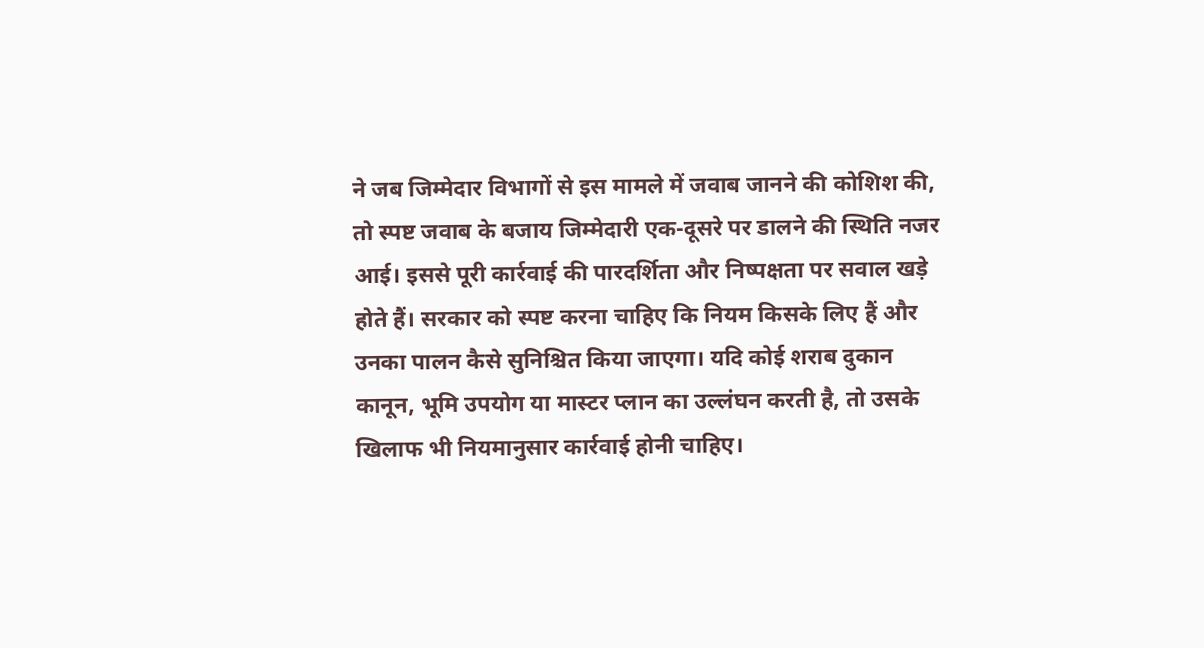ने जब जिम्मेदार विभागों से इस मामले में जवाब जानने की कोशिश की, तो स्पष्ट जवाब के बजाय जिम्मेदारी एक-दूसरे पर डालने की स्थिति नजर आई। इससे पूरी कार्रवाई की पारदर्शिता और निष्पक्षता पर सवाल खड़े होते हैं। सरकार को स्पष्ट करना चाहिए कि नियम किसके लिए हैं और उनका पालन कैसे सुनिश्चित किया जाएगा। यदि कोई शराब दुकान कानून, भूमि उपयोग या मास्टर प्लान का उल्लंघन करती है, तो उसके खिलाफ भी नियमानुसार कार्रवाई होनी चाहिए।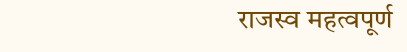राजस्व महत्वपूर्ण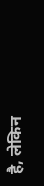है, लेकिन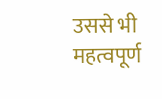उससे भी महत्वपूर्ण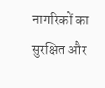नागरिकों का सुरक्षित और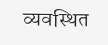व्यवस्थित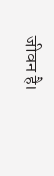जीवन है।